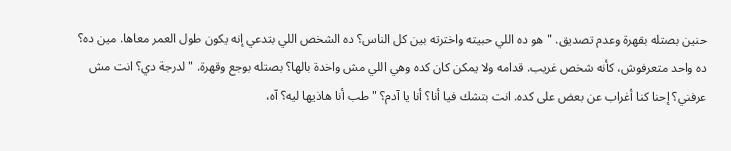حنين بصتله بقهرة وعدم تصديق. "هو ده اللي حبيته واخترته بين كل الناس؟ ده الشخص اللي بتدعي إنه يكون طول العمر معاها. مين ده؟ ده واحد متعرفوش، كأنه شخص غريب. قدامه ولا يمكن كان كده وهي اللي مش واخدة بالها؟ بصتله بوجع وقهرة. "لدرجة دي؟ انت مش عرفني؟ إحنا كنا أغراب عن بعض على كده. انت بتشك فيا أنا؟ أنا يا آدم؟ "طب أنا هاذيها ليه؟ آه،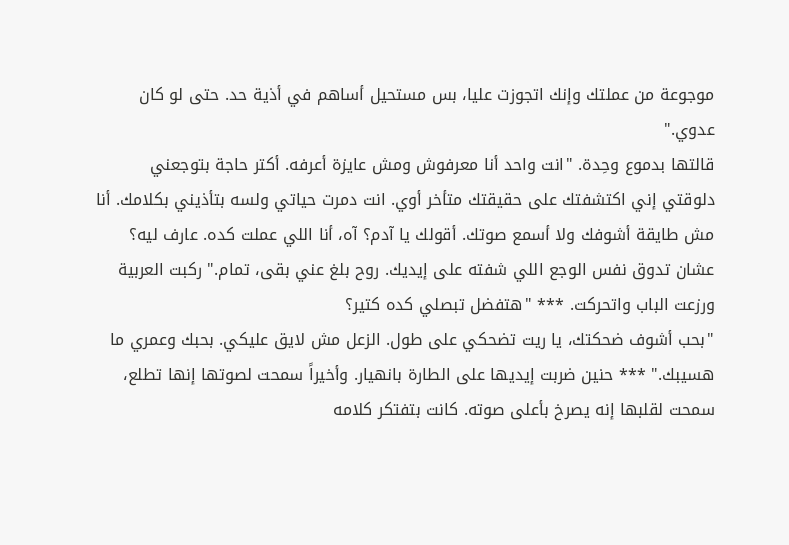موجوعة من عملتك وإنك اتجوزت عليا، بس مستحيل أساهم في أذية حد. حتى لو كان عدوي."
قالتها بدموع وحِدة. "انت واحد أنا معرفوش ومش عايزة أعرفه. أكتر حاجة بتوجعني دلوقتي إني اكتشفتك على حقيقتك متأخر أوي. انت دمرت حياتي ولسه بتأذيني بكلامك. أنا مش طايقة أشوفك ولا أسمع صوتك. أقولك يا آدم؟ آه، أنا اللي عملت كده. عارف ليه؟ عشان تدوق نفس الوجع اللي شفته على إيديك. روح بلغ عني بقى، تمام." ركبت العربية ورزعت الباب واتحركت. *** "هتفضل تبصلي كده كتير؟
"بحب أشوف ضحكتك، يا ريت تضحكي على طول. الزعل مش لايق عليكي. بحبك وعمري ما هسيبك." *** حنين ضربت إيديها على الطارة بانهيار. وأخيراً سمحت لصوتها إنها تطلع، سمحت لقلبها إنه يصرخ بأعلى صوته. كانت بتفتكر كلامه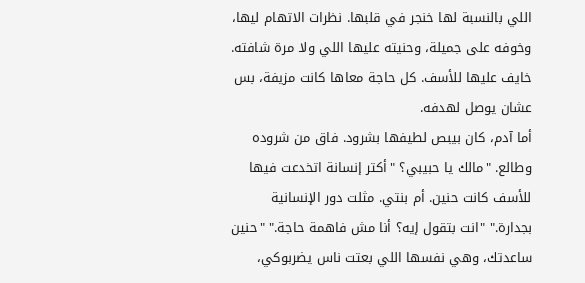اللي بالنسبة لها خنجر في قلبها. نظرات الاتهام ليها، وخوفه على جميلة، وحنيته عليها اللي ولا مرة شافته. خايف عليها للأسف. كل حاجة معاها كانت مزيفة، بس عشان يوصل لهدفه.
أما آدم، كان بيبص لطيفها بشرود. فاق من شروده وطالع. "مالك يا حبيبي؟ "أكتر إنسانة اتخدعت فيها للأسف كانت حنين. أم بنتي. مثلت دور الإنسانية بجدارة." "انت بتقول إيه؟ أنا مش فاهمة حاجة." "حنين ساعدتك، وهي نفسها اللي بعتت ناس يضربوكي،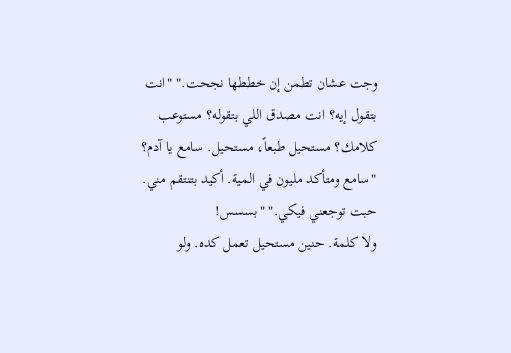وجت عشان تطمن إن خططها نجحت." "انت بتقول إيه؟ انت مصدق اللي بتقوله؟ مستوعب كلامك؟ مستحيل طبعاً، مستحيل. سامع يا آدم؟ "سامع ومتأكد مليون في المية. أكيد بتنتقم مني. حبت توجعني فيكي." "بسسس!
ولا كلمة. حنين مستحيل تعمل كده. ولو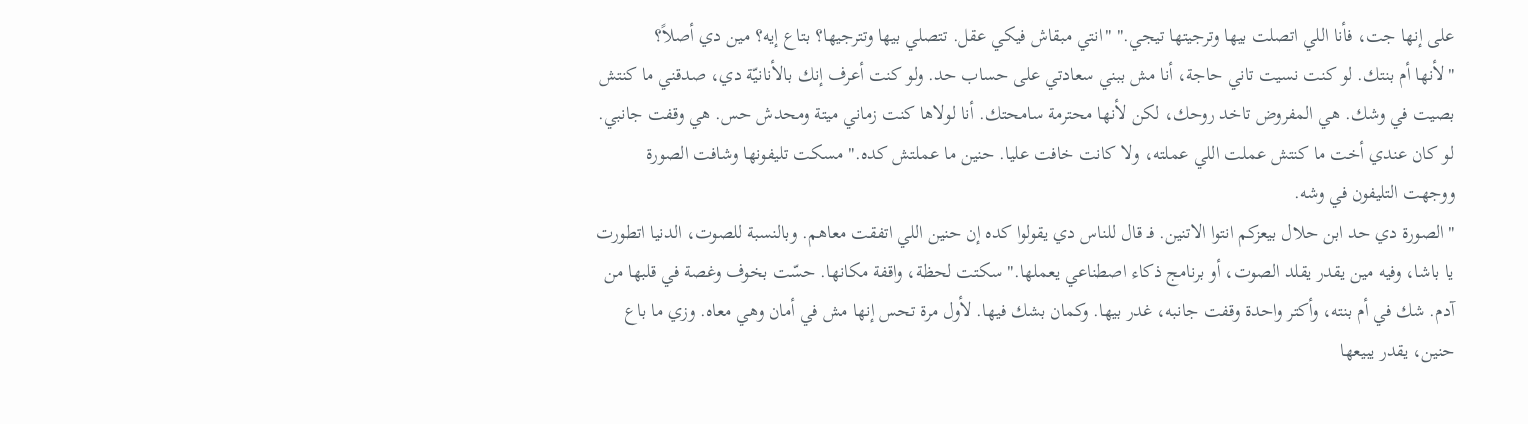على إنها جت، فأنا اللي اتصلت بيها وترجيتها تيجي." "انتي مبقاش فيكي عقل. تتصلي بيها وتترجيها؟ بتاع إيه؟ مين دي أصلاً؟
"لأنها أم بنتك. لو كنت نسيت تاني حاجة، أنا مش ببني سعادتي على حساب حد. ولو كنت أعرف إنك بالأنانيّة دي، صدقني ما كنتش بصيت في وشك. هي المفروض تاخد روحك، لكن لأنها محترمة سامحتك. أنا لولاها كنت زماني ميتة ومحدش حس. هي وقفت جانبي. لو كان عندي أخت ما كنتش عملت اللي عملته، ولا كانت خافت عليا. حنين ما عملتش كده." مسكت تليفونها وشافت الصورة ووجهت التليفون في وشه.
"الصورة دي حد ابن حلال بيعزكم انتوا الاتنين. فـ قال للناس دي يقولوا كده إن حنين اللي اتفقت معاهم. وبالنسبة للصوت، الدنيا اتطورت يا باشا، وفيه مين يقدر يقلد الصوت، أو برنامج ذكاء اصطناعي يعملها." سكتت لحظة، واقفة مكانها. حسّت بخوف وغصة في قلبها من آدم. شك في أم بنته، وأكتر واحدة وقفت جانبه، غدر بيها. وكمان بشك فيها. لأول مرة تحس إنها مش في أمان وهي معاه. وزي ما باع حنين، يقدر يبيعها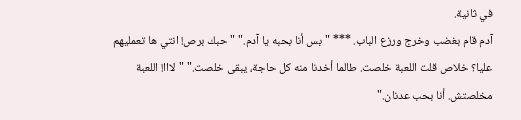في ثانية.
آدم قام بغضب وخرج ورزع الباب. *** "بس أنا بحبه يا آدم." "حبك برص! انتي ها تعمليهم عليا؟ خلاص قلت اللعبة خلصت. طالما أخدنا منه كل حاجة، يبقى خلصت." "لااا! اللعبة مخلصتش. أنا بحب عدنان."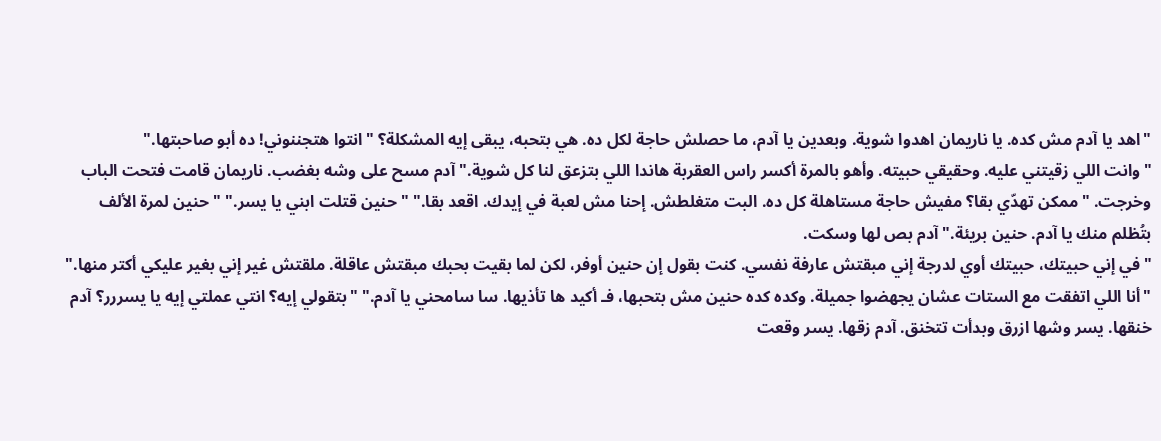"اهد يا آدم مش كده. يا ناريمان اهدوا شوية. وبعدين يا آدم، ما حصلش حاجة لكل ده. هي بتحبه، يبقى إيه المشكلة؟ "انتوا هتجننوني! ده أبو صاحبتها."
"وانت اللي زقيتني عليه. وحقيقي حبيته. وأهو بالمرة أكسر راس العقربة هاندا اللي بتزعق لنا كل شوية." آدم مسح على وشه بغضب. ناريمان قامت فتحت الباب وخرجت. "ممكن تهدّي بقا؟ مفيش حاجة مستاهلة كل ده. البت متغلطش. إحنا مش لعبة في إيدك. اقعد بقا." "حنين قتلت ابني يا يسر." "حنين لمرة الألف بتُظلم منك يا آدم. حنين بريئة." آدم بص لها وسكت.
"في إني حبيتك، حبيتك أوي لدرجة إني مبقتش عارفة نفسي. كنت بقول إن حنين أوفر، لكن لما بقيت بحبك مبقتش عاقلة. ملقتش غير إني بغير عليكي أكتر منها." "أنا اللي اتفقت مع الستات عشان يجهضوا جميلة. وكده كده حنين مش بتحبها، فـ أكيد ها تأذيها. سا سامحني يا آدم." "بتقولي إيه؟ انتي عملتي إيه يا يسررر؟ آدم خنقها. يسر وشها ازرق وبدأت تتخنق. آدم زقها. يسر وقعت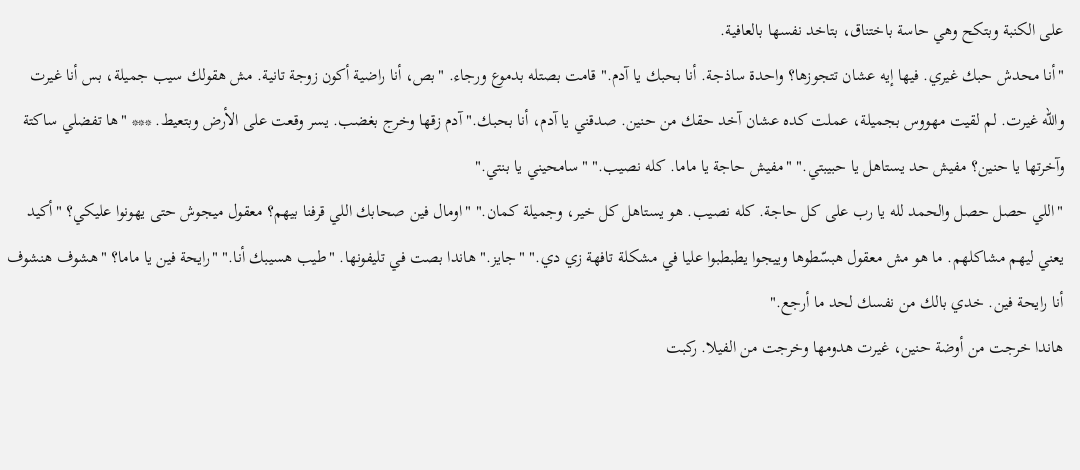على الكنبة وبتكح وهي حاسة باختناق، بتاخد نفسها بالعافية.
"أنا محدش حبك غيري. فيها إيه عشان تتجوزها؟ واحدة ساذجة. أنا بحبك يا آدم." قامت بصتله بدموع ورجاء. "بص، أنا راضية أكون زوجة تانية. مش هقولك سيب جميلة، بس أنا غيرت والله غيرت. لم لقيت مهووس بجميلة، عملت كده عشان آخد حقك من حنين. صدقني يا آدم، أنا بحبك." آدم زقها وخرج بغضب. يسر وقعت على الأرض وبتعيط. *** "ها تفضلي ساكتة وآخرتها يا حنين؟ مفيش حد يستاهل يا حبيبتي." "مفيش حاجة يا ماما. كله نصيب." "سامحيني يا بنتي."
"اللي حصل حصل والحمد لله يا رب على كل حاجة. كله نصيب. هو يستاهل كل خير، وجميلة كمان." "اومال فين صحابك اللي قرفنا بيهم؟ معقول ميجوش حتى يهونوا عليكي؟ "أكيد يعني ليهم مشاكلهم. ما هو مش معقول هبسّطوها وييجوا يطبطبوا عليا في مشكلة تافهة زي دي." "جايز." هاندا بصت في تليفونها. "طيب هسيبك أنا." "رايحة فين يا ماما؟ "هشوف هنشوف أنا رايحة فين. خدي بالك من نفسك لحد ما أرجع."
هاندا خرجت من أوضة حنين، غيرت هدومها وخرجت من الفيلا. ركبت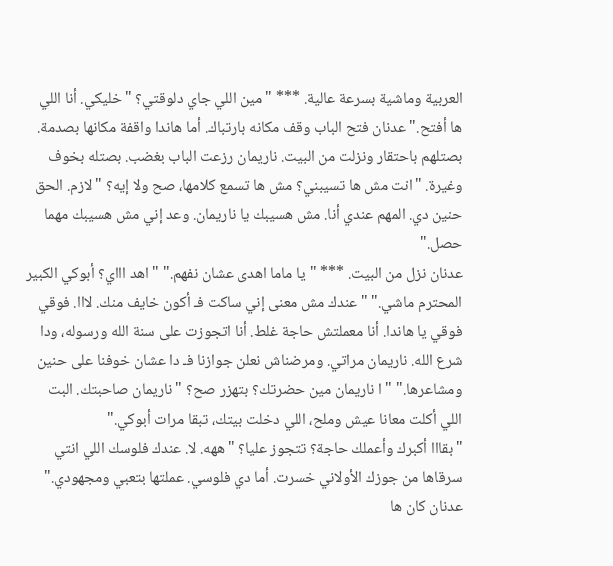العربية وماشية بسرعة عالية. *** "مين اللي جاي دلوقتي؟ "خليكي. أنا اللي ها أفتح." عدنان فتح الباب وقف مكانه بارتباك. أما هاندا واقفة مكانها بصدمة. بصتلهم باحتقار ونزلت من البيت. ناريمان رزعت الباب بغضب. بصتله بخوف وغيرة. "انت مش ها تسيبني؟ مش ها تسمع كلامها، صح ولا إيه؟ "لازم. الحق حنين دي. المهم عندي أنا. مش هسيبك يا ناريمان. وعد إني مش هسيبك مهما حصل."
عدنان نزل من البيت. *** "يا ماما اهدى عشان نفهم." "اهد اااي؟ أبوكي الكبير المحترم ماشي." "عندك مش معنى إني ساكت فـ أكون خايف منك. لااا. فوقي فوقي يا هاندا. أنا معملتش حاجة غلط. أنا اتجوزت على سنة الله ورسوله، ودا شرع الله. ناريمان مراتي. ومرضناش نعلن جوازنا فـ دا عشان خوفنا على حنين ومشاعرها." "ا ناريمان مين حضرتك؟ بتهزر صح؟ "ناريمان صاحبتك. البت اللي أكلت معانا عيش وملح، اللي دخلت بيتك، تبقا مرات أبوكي."
"بقااا أكبرك وأعملك حاجة؟ تتجوز عليا؟ "ههه. لا. عندك فلوسك اللي انتي سرقاها من جوزك الأولاني خسرت. أما دي فلوسي. عملتها بتعبي ومجهودي." عدنان كان ها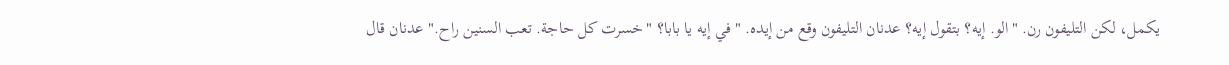يكمل، لكن التليفون رن. "الو. إيه؟ بتقول إيه؟ عدنان التليفون وقع من إيده. "في إيه يا بابا؟ "خسرت كل حاجة. تعب السنين راح." عدنان قال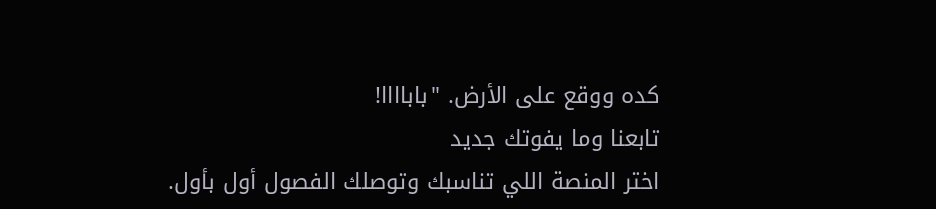كده ووقع على الأرض. "باباااا!
تابعنا وما يفوتك جديد
اختر المنصة اللي تناسبك وتوصلك الفصول أول بأول.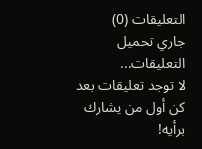التعليقات (0)
جاري تحميل التعليقات...
لا توجد تعليقات بعد
كن أول من يشارك برأيه!